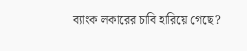ব্যাংক লকারের চাবি হারিয়ে গেছে?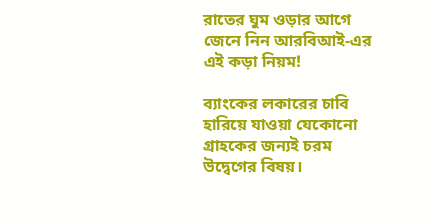রাতের ঘুম ওড়ার আগে জেনে নিন আরবিআই-এর এই কড়া নিয়ম!

ব্যাংকের লকারের চাবি হারিয়ে যাওয়া যেকোনো গ্রাহকের জন্যই চরম উদ্বেগের বিষয়।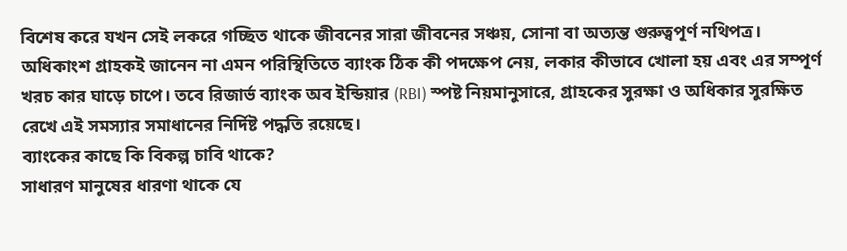বিশেষ করে যখন সেই লকরে গচ্ছিত থাকে জীবনের সারা জীবনের সঞ্চয়, সোনা বা অত্যন্ত গুরুত্বপূর্ণ নথিপত্র। অধিকাংশ গ্রাহকই জানেন না এমন পরিস্থিতিতে ব্যাংক ঠিক কী পদক্ষেপ নেয়, লকার কীভাবে খোলা হয় এবং এর সম্পূর্ণ খরচ কার ঘাড়ে চাপে। তবে রিজার্ভ ব্যাংক অব ইন্ডিয়ার (RBI) স্পষ্ট নিয়মানুসারে, গ্রাহকের সুরক্ষা ও অধিকার সুরক্ষিত রেখে এই সমস্যার সমাধানের নির্দিষ্ট পদ্ধতি রয়েছে।
ব্যাংকের কাছে কি বিকল্প চাবি থাকে?
সাধারণ মানুষের ধারণা থাকে যে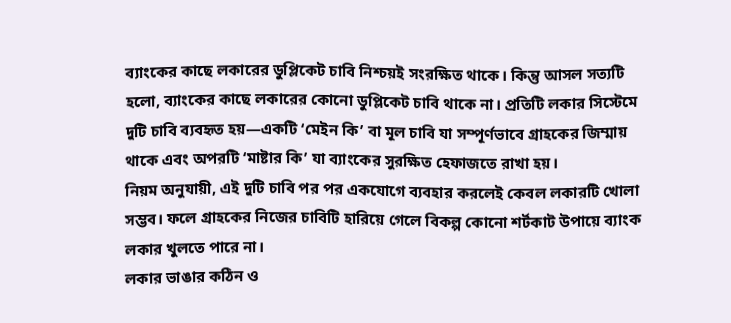ব্যাংকের কাছে লকারের ডুপ্লিকেট চাবি নিশ্চয়ই সংরক্ষিত থাকে। কিন্তু আসল সত্যটি হলো, ব্যাংকের কাছে লকারের কোনো ডুপ্লিকেট চাবি থাকে না। প্রতিটি লকার সিস্টেমে দুটি চাবি ব্যবহৃত হয়—একটি ‘মেইন কি’ বা মূল চাবি যা সম্পূর্ণভাবে গ্রাহকের জিম্মায় থাকে এবং অপরটি ‘মাষ্টার কি’ যা ব্যাংকের সুরক্ষিত হেফাজতে রাখা হয়।
নিয়ম অনুযায়ী, এই দুটি চাবি পর পর একযোগে ব্যবহার করলেই কেবল লকারটি খোলা সম্ভব। ফলে গ্রাহকের নিজের চাবিটি হারিয়ে গেলে বিকল্প কোনো শর্টকাট উপায়ে ব্যাংক লকার খুলতে পারে না।
লকার ভাঙার কঠিন ও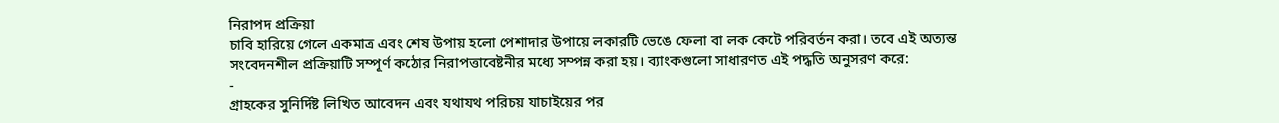নিরাপদ প্রক্রিয়া
চাবি হারিয়ে গেলে একমাত্র এবং শেষ উপায় হলো পেশাদার উপায়ে লকারটি ভেঙে ফেলা বা লক কেটে পরিবর্তন করা। তবে এই অত্যন্ত সংবেদনশীল প্রক্রিয়াটি সম্পূর্ণ কঠোর নিরাপত্তাবেষ্টনীর মধ্যে সম্পন্ন করা হয়। ব্যাংকগুলো সাধারণত এই পদ্ধতি অনুসরণ করে:
-
গ্রাহকের সুনির্দিষ্ট লিখিত আবেদন এবং যথাযথ পরিচয় যাচাইয়ের পর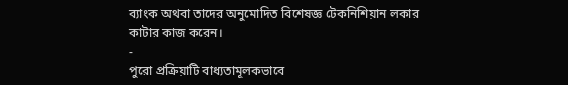ব্যাংক অথবা তাদের অনুমোদিত বিশেষজ্ঞ টেকনিশিয়ান লকার কাটার কাজ করেন।
-
পুরো প্রক্রিয়াটি বাধ্যতামূলকভাবে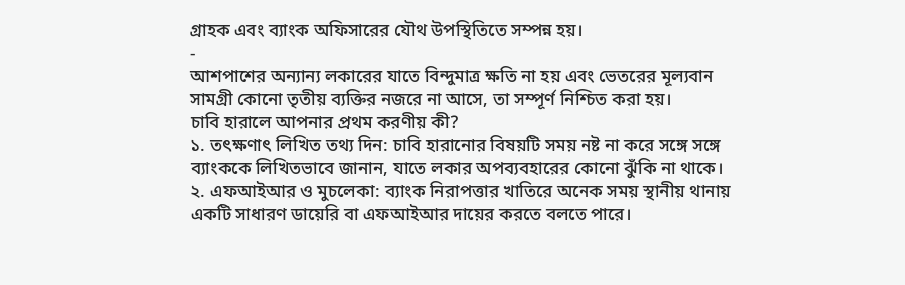গ্রাহক এবং ব্যাংক অফিসারের যৌথ উপস্থিতিতে সম্পন্ন হয়।
-
আশপাশের অন্যান্য লকারের যাতে বিন্দুমাত্র ক্ষতি না হয় এবং ভেতরের মূল্যবান সামগ্রী কোনো তৃতীয় ব্যক্তির নজরে না আসে, তা সম্পূর্ণ নিশ্চিত করা হয়।
চাবি হারালে আপনার প্রথম করণীয় কী?
১. তৎক্ষণাৎ লিখিত তথ্য দিন: চাবি হারানোর বিষয়টি সময় নষ্ট না করে সঙ্গে সঙ্গে ব্যাংককে লিখিতভাবে জানান, যাতে লকার অপব্যবহারের কোনো ঝুঁকি না থাকে।
২. এফআইআর ও মুচলেকা: ব্যাংক নিরাপত্তার খাতিরে অনেক সময় স্থানীয় থানায় একটি সাধারণ ডায়েরি বা এফআইআর দায়ের করতে বলতে পারে।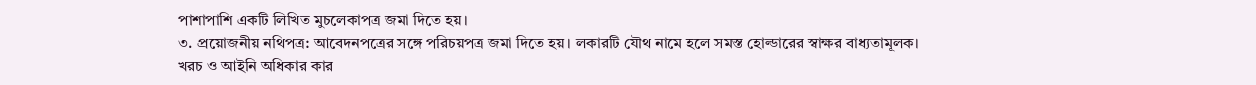পাশাপাশি একটি লিখিত মুচলেকাপত্র জমা দিতে হয়।
৩. প্রয়োজনীয় নথিপত্র: আবেদনপত্রের সঙ্গে পরিচয়পত্র জমা দিতে হয়। লকারটি যৌথ নামে হলে সমস্ত হোল্ডারের স্বাক্ষর বাধ্যতামূলক।
খরচ ও আইনি অধিকার কার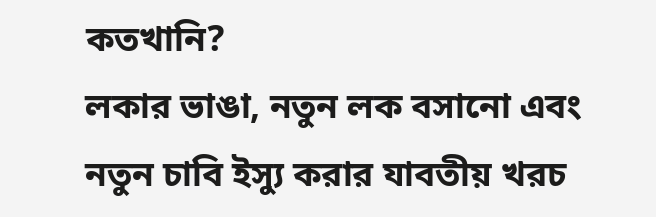কতখানি?
লকার ভাঙা, নতুন লক বসানো এবং নতুন চাবি ইস্যু করার যাবতীয় খরচ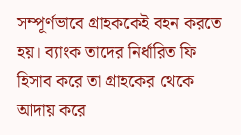সম্পূর্ণভাবে গ্রাহককেই বহন করতে হয়। ব্যাংক তাদের নির্ধারিত ফি হিসাব করে তা গ্রাহকের থেকে আদায় করে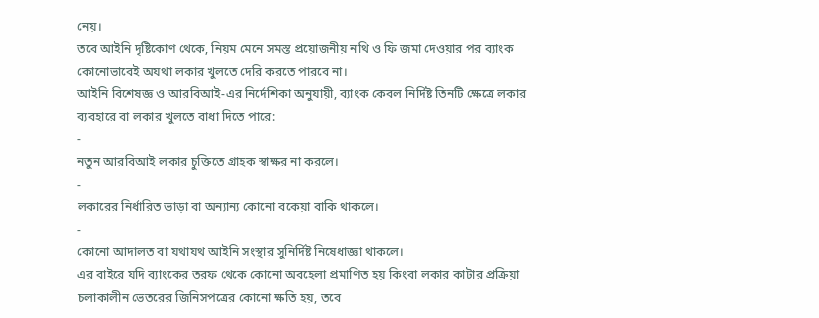নেয়।
তবে আইনি দৃষ্টিকোণ থেকে, নিয়ম মেনে সমস্ত প্রয়োজনীয় নথি ও ফি জমা দেওয়ার পর ব্যাংক কোনোভাবেই অযথা লকার খুলতে দেরি করতে পারবে না।
আইনি বিশেষজ্ঞ ও আরবিআই-এর নির্দেশিকা অনুযায়ী, ব্যাংক কেবল নির্দিষ্ট তিনটি ক্ষেত্রে লকার ব্যবহারে বা লকার খুলতে বাধা দিতে পারে:
-
নতুন আরবিআই লকার চুক্তিতে গ্রাহক স্বাক্ষর না করলে।
-
লকারের নির্ধারিত ভাড়া বা অন্যান্য কোনো বকেয়া বাকি থাকলে।
-
কোনো আদালত বা যথাযথ আইনি সংস্থার সুনির্দিষ্ট নিষেধাজ্ঞা থাকলে।
এর বাইরে যদি ব্যাংকের তরফ থেকে কোনো অবহেলা প্রমাণিত হয় কিংবা লকার কাটার প্রক্রিয়া চলাকালীন ভেতরের জিনিসপত্রের কোনো ক্ষতি হয়, তবে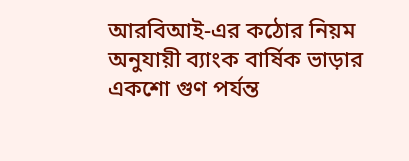আরবিআই-এর কঠোর নিয়ম অনুযায়ী ব্যাংক বার্ষিক ভাড়ার একশো গুণ পর্যন্ত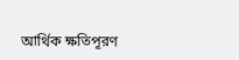আর্থিক ক্ষতিপূরণ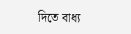দিতে বাধ্য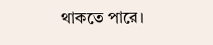থাকতে পারে।